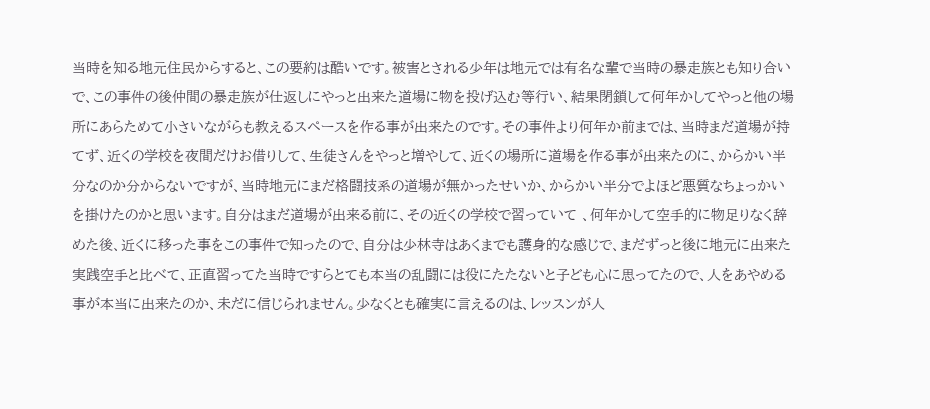当時を知る地元住民からすると、この要約は酷いです。被害とされる少年は地元では有名な輩で当時の暴走族とも知り合いで、この事件の後仲間の暴走族が仕返しにやっと出来た道場に物を投げ込む等行い、結果閉鎖して何年かしてやっと他の場所にあらためて小さいながらも教えるスペースを作る事が出来たのです。その事件より何年か前までは、当時まだ道場が持てず、近くの学校を夜間だけお借りして、生徒さんをやっと増やして、近くの場所に道場を作る事が出来たのに、からかい半分なのか分からないですが、当時地元にまだ格闘技系の道場が無かったせいか、からかい半分でよほど悪質なちょっかいを掛けたのかと思います。自分はまだ道場が出来る前に、その近くの学校で習っていて 、何年かして空手的に物足りなく辞めた後、近くに移った事をこの事件で知ったので、自分は少林寺はあくまでも護身的な感じで、まだずっと後に地元に出来た実践空手と比べて、正直習ってた当時ですらとても本当の乱闘には役にたたないと子ども心に思ってたので、人をあやめる事が本当に出来たのか、未だに信じられません。少なくとも確実に言えるのは、レッスンが人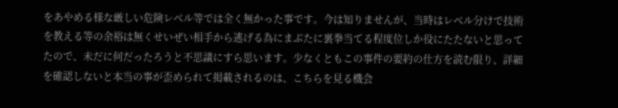をあやめる様な厳しい危険レベル等では全く無かった事です。今は知りませんが、当時はレベル分けで技術を教える等の余裕は無くせいぜい相手から逃げる為にまぶたに裏拳当てる程度位しか役にたたないと思ってたので、未だに何だったろうと不思議にすら思います。少なくともこの事件の要約の仕方を読む限り、詳細を確認しないと本当の事が歪められて掲載されるのは、こちらを見る機会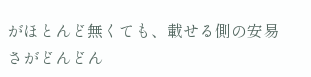がほとんど無くても、載せる側の安易さがどんどん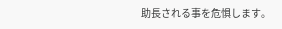助長される事を危惧します。